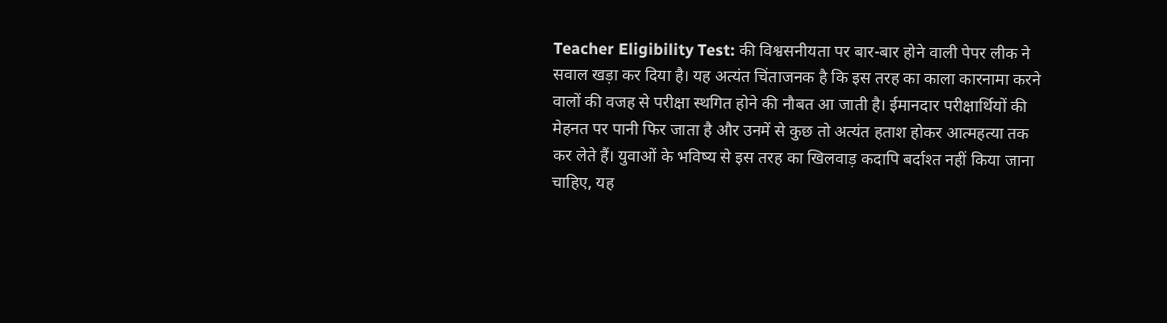Teacher Eligibility Test: की विश्वसनीयता पर बार-बार होने वाली पेपर लीक ने सवाल खड़ा कर दिया है। यह अत्यंत चिंताजनक है कि इस तरह का काला कारनामा करने वालों की वजह से परीक्षा स्थगित होने की नौबत आ जाती है। ईमानदार परीक्षार्थियों की मेहनत पर पानी फिर जाता है और उनमें से कुछ तो अत्यंत हताश होकर आत्महत्या तक कर लेते हैं। युवाओं के भविष्य से इस तरह का खिलवाड़ कदापि बर्दाश्त नहीं किया जाना चाहिए, यह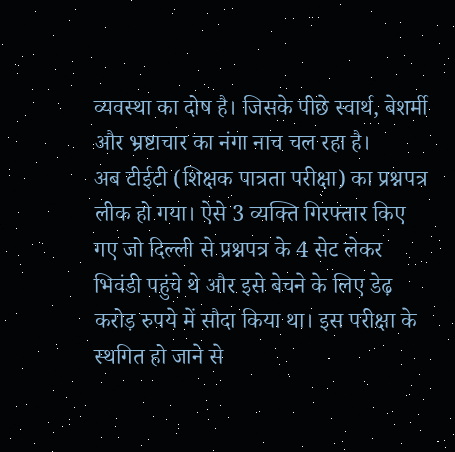व्यवस्था का दोष है। जिसके पीछे स्वार्थ, बेशर्मी और भ्रष्टाचार का नंगा नाच चल रहा है।
अब टीईटी (शिक्षक पात्रता परीक्षा) का प्रश्नपत्र लीक हो गया। ऐसे 3 व्यक्ति गिरफ्तार किए गए जो दिल्ली से प्रश्नपत्र के 4 सेट लेकर भिवंडी पहुंचे थे और इसे बेचने के लिए डेढ़ करोड़ रुपये में सौदा किया था। इस परीक्षा के स्थगित हो जाने से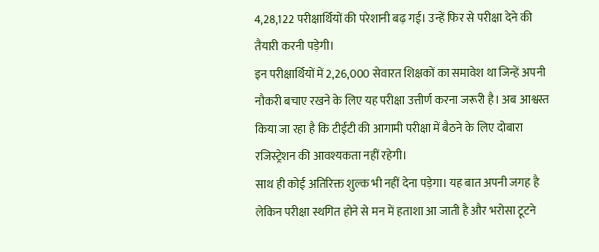4,28,122 परीक्षार्थियों की परेशानी बढ़ गई। उन्हें फिर से परीक्षा देने की तैयारी करनी पड़ेगी।
इन परीक्षार्थियों में 2,26,000 सेवारत शिक्षकों का समावेश था जिन्हें अपनी नौकरी बचाए रखने के लिए यह परीक्षा उत्तीर्ण करना जरूरी है। अब आश्वस्त किया जा रहा है कि टीईटी की आगामी परीक्षा में बैठने के लिए दोबारा रजिस्ट्रेशन की आवश्यकता नहीं रहेगी।
साथ ही कोई अतिरिक्त शुल्क भी नहीं देना पड़ेगा। यह बात अपनी जगह है लेकिन परीक्षा स्थगित होने से मन में हताशा आ जाती है और भरोसा टूटने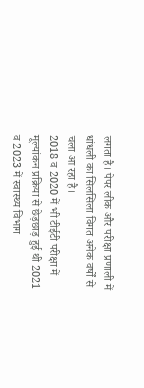लगता है। पेपर लीक और परीक्षा प्रणाली में धांधली का सिलसिला विगत अनेक वर्षों से चला आ रहा है।
2018 व 2020 में भी टीईटी परीक्षा में मूल्यांकन प्रक्रिया से छेड़छाड़ हुई थी 2021 व 2023 में स्वास्थ्य विभाग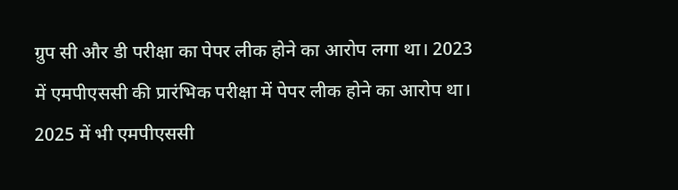ग्रुप सी और डी परीक्षा का पेपर लीक होने का आरोप लगा था। 2023 में एमपीएससी की प्रारंभिक परीक्षा में पेपर लीक होने का आरोप था। 2025 में भी एमपीएससी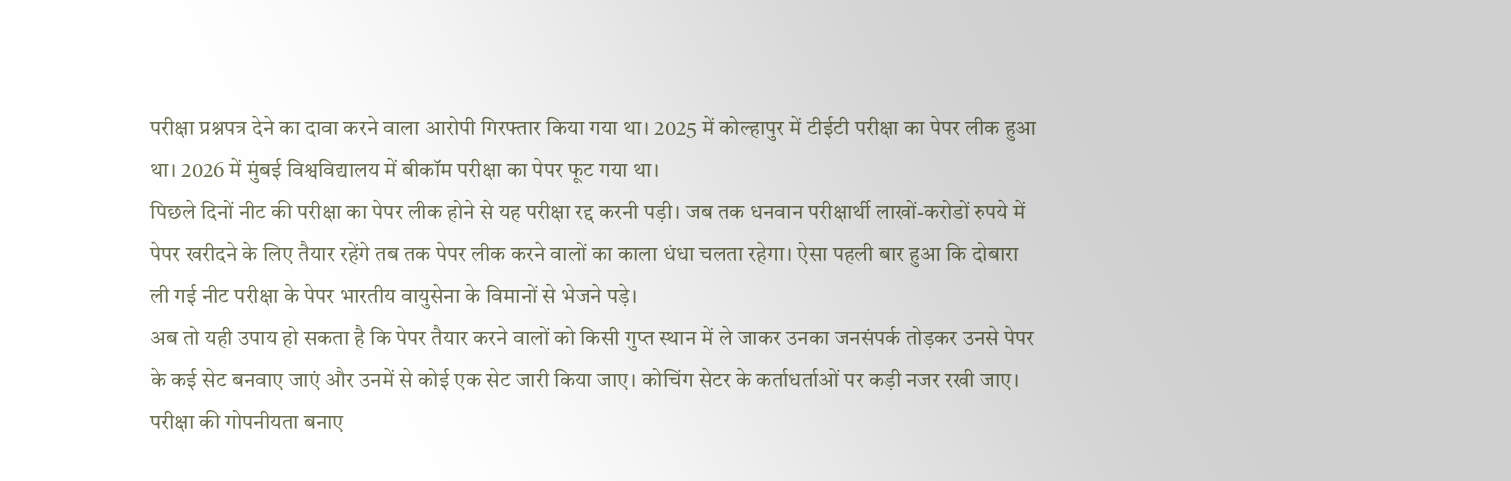परीक्षा प्रश्नपत्र देने का दावा करने वाला आरोपी गिरफ्तार किया गया था। 2025 में कोल्हापुर में टीईटी परीक्षा का पेपर लीक हुआ था। 2026 में मुंबई विश्वविद्यालय में बीकॉम परीक्षा का पेपर फूट गया था।
पिछले दिनों नीट की परीक्षा का पेपर लीक होने से यह परीक्षा रद्द करनी पड़ी। जब तक धनवान परीक्षार्थी लाखों-करोडों रुपये में पेपर खरीदने के लिए तैयार रहेंगे तब तक पेपर लीक करने वालों का काला धंधा चलता रहेगा। ऐसा पहली बार हुआ कि दोबारा ली गई नीट परीक्षा के पेपर भारतीय वायुसेना के विमानों से भेजने पड़े।
अब तो यही उपाय हो सकता है कि पेपर तैयार करने वालों को किसी गुप्त स्थान में ले जाकर उनका जनसंपर्क तोड़कर उनसे पेपर के कई सेट बनवाए जाएं और उनमें से कोई एक सेट जारी किया जाए। कोचिंग सेटर के कर्ताधर्ताओं पर कड़ी नजर रखी जाए। परीक्षा की गोपनीयता बनाए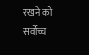रखने को सर्वोच्च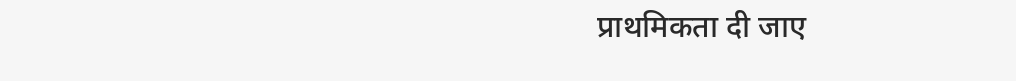प्राथमिकता दी जाए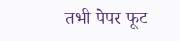तभी पेपर फूट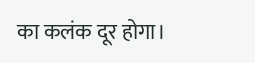का कलंक दूर होगा।